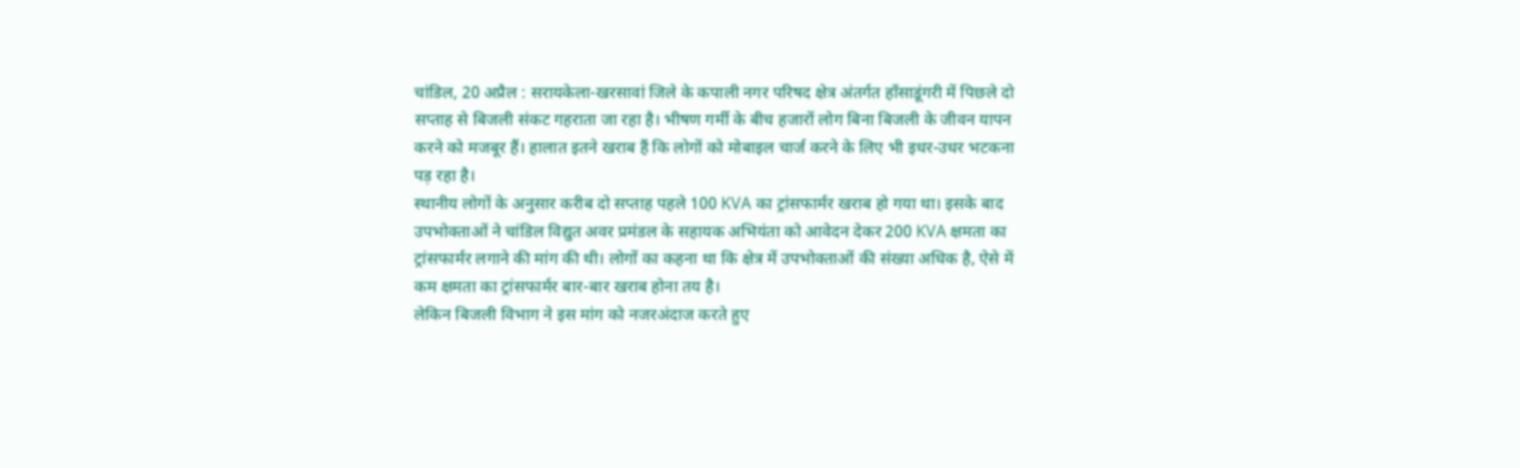चांडिल, 20 अप्रैल : सरायकेला-खरसावां जिले के कपाली नगर परिषद क्षेत्र अंतर्गत हाँसाडूंगरी में पिछले दो सप्ताह से बिजली संकट गहराता जा रहा है। भीषण गर्मी के बीच हजारों लोग बिना बिजली के जीवन यापन करने को मजबूर हैं। हालात इतने खराब हैं कि लोगों को मोबाइल चार्ज करने के लिए भी इधर-उधर भटकना पड़ रहा है।
स्थानीय लोगों के अनुसार करीब दो सप्ताह पहले 100 KVA का ट्रांसफार्मर खराब हो गया था। इसके बाद उपभोक्ताओं ने चांडिल विद्युत अवर प्रमंडल के सहायक अभियंता को आवेदन देकर 200 KVA क्षमता का ट्रांसफार्मर लगाने की मांग की थी। लोगों का कहना था कि क्षेत्र में उपभोक्ताओं की संख्या अधिक है, ऐसे में कम क्षमता का ट्रांसफार्मर बार-बार खराब होना तय है।
लेकिन बिजली विभाग ने इस मांग को नजरअंदाज करते हुए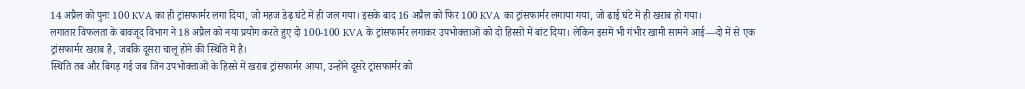14 अप्रैल को पुनः 100 KVA का ही ट्रांसफार्मर लगा दिया, जो महज डेढ़ घंटे में ही जल गया। इसके बाद 16 अप्रैल को फिर 100 KVA का ट्रांसफार्मर लगाया गया, जो ढाई घंटे में ही खराब हो गया।
लगातार विफलता के बावजूद विभाग ने 18 अप्रैल को नया प्रयोग करते हुए दो 100-100 KVA के ट्रांसफार्मर लगाकर उपभोक्ताओं को दो हिस्सों में बांट दिया। लेकिन इसमें भी गंभीर खामी सामने आई—दो में से एक ट्रांसफार्मर खराब है, जबकि दूसरा चालू होने की स्थिति में है।
स्थिति तब और बिगड़ गई जब जिन उपभोक्ताओं के हिस्से में खराब ट्रांसफार्मर आया, उन्होंने दूसरे ट्रांसफार्मर को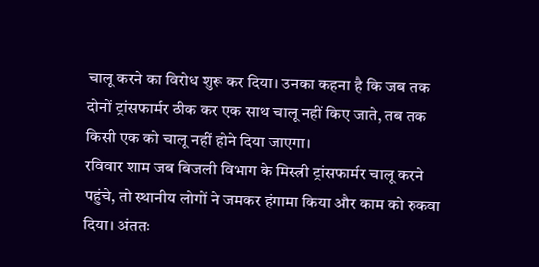चालू करने का विरोध शुरू कर दिया। उनका कहना है कि जब तक दोनों ट्रांसफार्मर ठीक कर एक साथ चालू नहीं किए जाते, तब तक किसी एक को चालू नहीं होने दिया जाएगा।
रविवार शाम जब बिजली विभाग के मिस्त्री ट्रांसफार्मर चालू करने पहुंचे, तो स्थानीय लोगों ने जमकर हंगामा किया और काम को रुकवा दिया। अंततः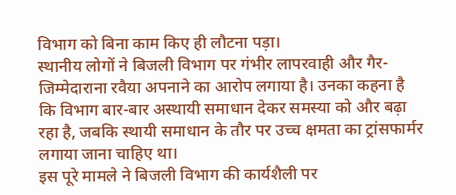विभाग को बिना काम किए ही लौटना पड़ा।
स्थानीय लोगों ने बिजली विभाग पर गंभीर लापरवाही और गैर-जिम्मेदाराना रवैया अपनाने का आरोप लगाया है। उनका कहना है कि विभाग बार-बार अस्थायी समाधान देकर समस्या को और बढ़ा रहा है, जबकि स्थायी समाधान के तौर पर उच्च क्षमता का ट्रांसफार्मर लगाया जाना चाहिए था।
इस पूरे मामले ने बिजली विभाग की कार्यशैली पर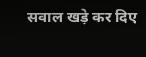सवाल खड़े कर दिए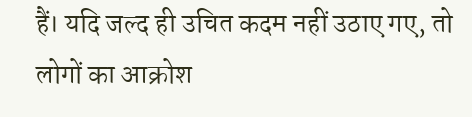हैं। यदि जल्द ही उचित कदम नहीं उठाए गए, तो लोगों का आक्रोश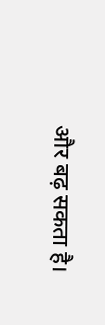और बढ़ सकता है।